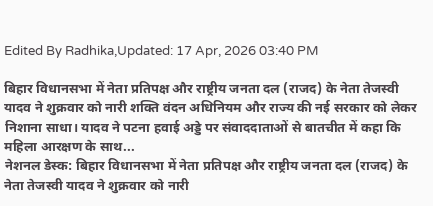Edited By Radhika,Updated: 17 Apr, 2026 03:40 PM

बिहार विधानसभा में नेता प्रतिपक्ष और राष्ट्रीय जनता दल (राजद) के नेता तेजस्वी यादव ने शुक्रवार को नारी शक्ति वंदन अधिनियम और राज्य की नई सरकार को लेकर निशाना साधा। यादव ने पटना हवाई अड्डे पर संवाददाताओं से बातचीत में कहा कि महिला आरक्षण के साथ...
नेशनल डेस्क: बिहार विधानसभा में नेता प्रतिपक्ष और राष्ट्रीय जनता दल (राजद) के नेता तेजस्वी यादव ने शुक्रवार को नारी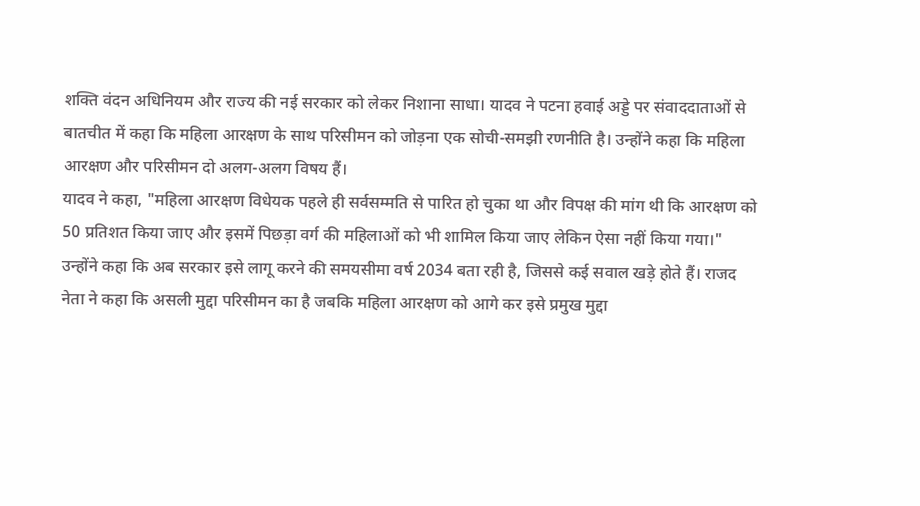शक्ति वंदन अधिनियम और राज्य की नई सरकार को लेकर निशाना साधा। यादव ने पटना हवाई अड्डे पर संवाददाताओं से बातचीत में कहा कि महिला आरक्षण के साथ परिसीमन को जोड़ना एक सोची-समझी रणनीति है। उन्होंने कहा कि महिला आरक्षण और परिसीमन दो अलग-अलग विषय हैं।
यादव ने कहा, "महिला आरक्षण विधेयक पहले ही सर्वसम्मति से पारित हो चुका था और विपक्ष की मांग थी कि आरक्षण को 50 प्रतिशत किया जाए और इसमें पिछड़ा वर्ग की महिलाओं को भी शामिल किया जाए लेकिन ऐसा नहीं किया गया।" उन्होंने कहा कि अब सरकार इसे लागू करने की समयसीमा वर्ष 2034 बता रही है, जिससे कई सवाल खड़े होते हैं। राजद नेता ने कहा कि असली मुद्दा परिसीमन का है जबकि महिला आरक्षण को आगे कर इसे प्रमुख मुद्दा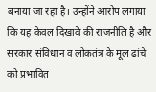बनाया जा रहा है। उन्होंने आरोप लगाया कि यह केवल दिखावे की राजनीति है और सरकार संविधान व लोकतंत्र के मूल ढांचे को प्रभावित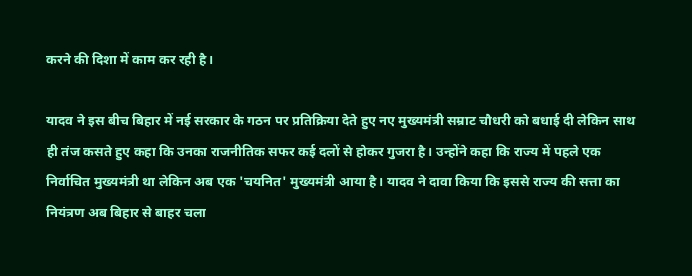करने की दिशा में काम कर रही है।

यादव ने इस बीच बिहार में नई सरकार के गठन पर प्रतिक्रिया देते हुए नए मुख्यमंत्री सम्राट चौधरी को बधाई दी लेकिन साथ ही तंज कसते हुए कहा कि उनका राजनीतिक सफर कई दलों से होकर गुजरा है। उन्होंने कहा कि राज्य में पहले एक निर्वाचित मुख्यमंत्री था लेकिन अब एक 'चयनित' मुख्यमंत्री आया है। यादव ने दावा किया कि इससे राज्य की सत्ता का नियंत्रण अब बिहार से बाहर चला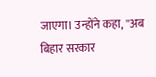जाएगा। उन्होंने कहा, ''अब बिहार सरकार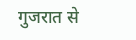गुजरात से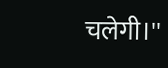चलेगी।''